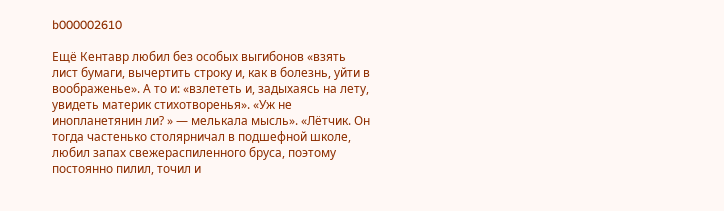b000002610

Ещё Кентавр любил без особых выгибонов «взять лист бумаги, вычертить строку и, как в болезнь, уйти в воображенье». А то и: «взлететь и, задыхаясь на лету, увидеть материк стихотворенья». «Уж не инопланетянин ли? » — мелькала мысль». «Лётчик. Он тогда частенько столярничал в подшефной школе, любил запах свежераспиленного бруса, поэтому постоянно пилил, точил и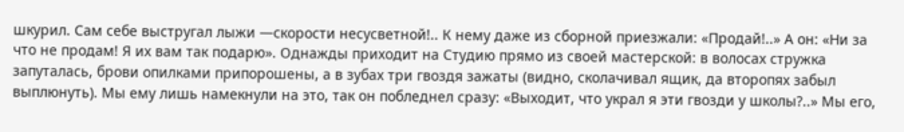шкурил. Сам себе выстругал лыжи —скорости несусветной!.. К нему даже из сборной приезжали: «Продай!..» А он: «Ни за что не продам! Я их вам так подарю». Однажды приходит на Студию прямо из своей мастерской: в волосах стружка запуталась, брови опилками припорошены, а в зубах три гвоздя зажаты (видно, сколачивал ящик, да второпях забыл выплюнуть). Мы ему лишь намекнули на это, так он побледнел сразу: «Выходит, что украл я эти гвозди у школы?..» Мы его,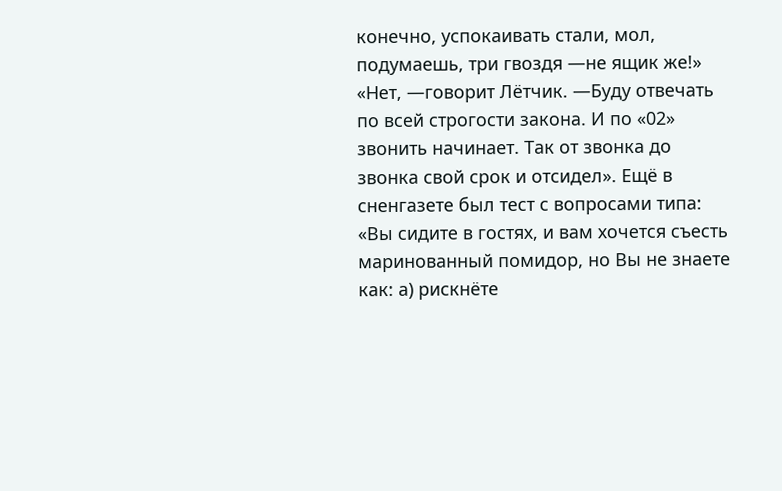конечно, успокаивать стали, мол, подумаешь, три гвоздя —не ящик же!» «Нет, —говорит Лётчик. —Буду отвечать по всей строгости закона. И по «02» звонить начинает. Так от звонка до звонка свой срок и отсидел». Ещё в сненгазете был тест с вопросами типа: «Вы сидите в гостях, и вам хочется съесть маринованный помидор, но Вы не знаете как: а) рискнёте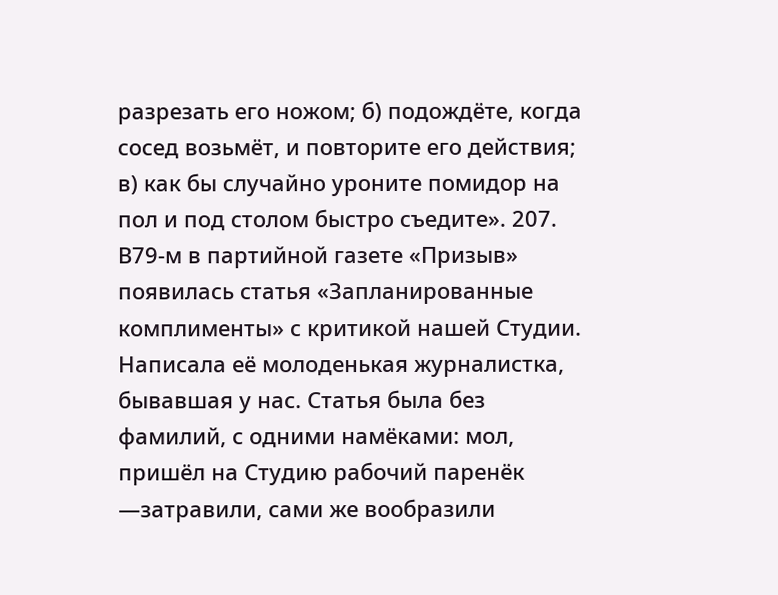разрезать его ножом; б) подождёте, когда сосед возьмёт, и повторите его действия; в) как бы случайно уроните помидор на пол и под столом быстро съедите». 207. В79-м в партийной газете «Призыв» появилась статья «Запланированные комплименты» с критикой нашей Студии. Написала её молоденькая журналистка, бывавшая у нас. Статья была без фамилий, с одними намёками: мол, пришёл на Студию рабочий паренёк —затравили, сами же вообразили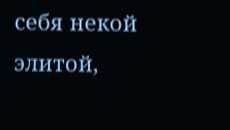себя некой элитой,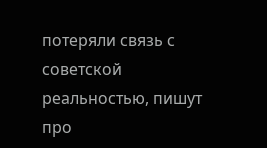потеряли связь с советской реальностью, пишут про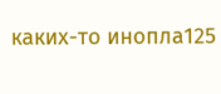каких-то инопла125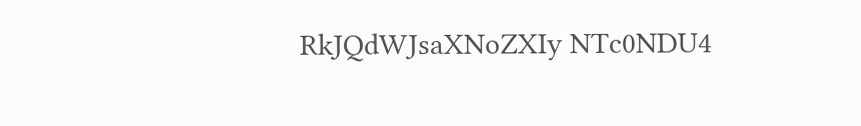RkJQdWJsaXNoZXIy NTc0NDU4